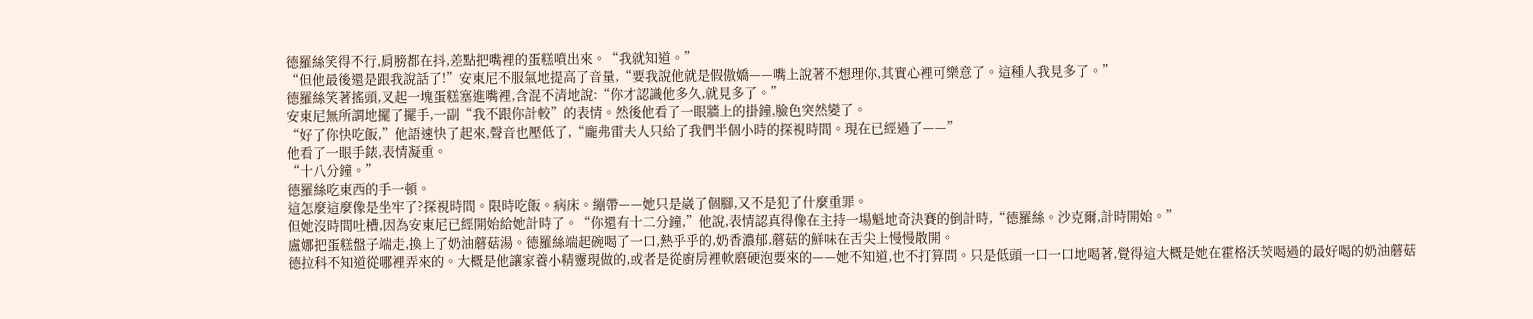德羅絲笑得不行,肩膀都在抖,差點把嘴裡的蛋糕噴出來。“我就知道。”
“但他最後還是跟我說話了!”安東尼不服氣地提高了音量,“要我說他就是假傲嬌——嘴上說著不想理你,其實心裡可樂意了。這種人我見多了。”
德羅絲笑著搖頭,叉起一塊蛋糕塞進嘴裡,含混不清地說:“你才認識他多久,就見多了。”
安東尼無所謂地擺了擺手,一副“我不跟你計較”的表情。然後他看了一眼牆上的掛鐘,臉色突然變了。
“好了你快吃飯,”他語速快了起來,聲音也壓低了,“龐弗雷夫人只給了我們半個小時的探視時間。現在已經過了——”
他看了一眼手錶,表情凝重。
“十八分鐘。”
德羅絲吃東西的手一頓。
這怎麼這麼像是坐牢了?探視時間。限時吃飯。病床。繃帶——她只是崴了個腳,又不是犯了什麼重罪。
但她沒時間吐槽,因為安東尼已經開始給她計時了。“你還有十二分鐘,”他說,表情認真得像在主持一場魁地奇決賽的倒計時,“德羅絲。沙克爾,計時開始。”
盧娜把蛋糕盤子端走,換上了奶油蘑菇湯。德羅絲端起碗喝了一口,熱乎乎的,奶香濃郁,蘑菇的鮮味在舌尖上慢慢散開。
德拉科不知道從哪裡弄來的。大概是他讓家養小精靈現做的,或者是從廚房裡軟磨硬泡要來的——她不知道,也不打算問。只是低頭一口一口地喝著,覺得這大概是她在霍格沃茨喝過的最好喝的奶油蘑菇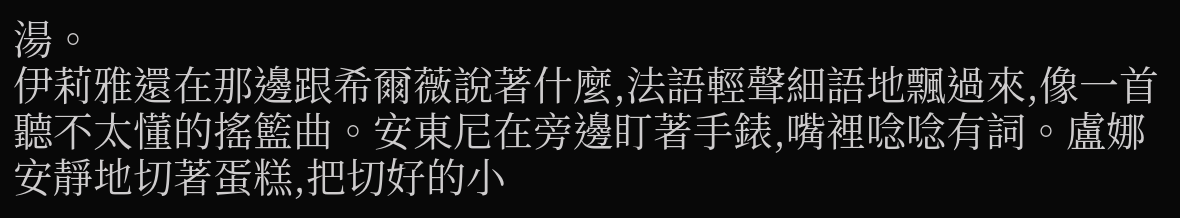湯。
伊莉雅還在那邊跟希爾薇說著什麼,法語輕聲細語地飄過來,像一首聽不太懂的搖籃曲。安東尼在旁邊盯著手錶,嘴裡唸唸有詞。盧娜安靜地切著蛋糕,把切好的小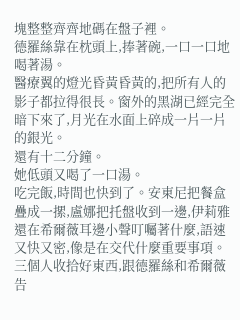塊整整齊齊地碼在盤子裡。
德羅絲靠在枕頭上,捧著碗,一口一口地喝著湯。
醫療翼的燈光昏黃昏黃的,把所有人的影子都拉得很長。窗外的黑湖已經完全暗下來了,月光在水面上碎成一片一片的銀光。
還有十二分鐘。
她低頭又喝了一口湯。
吃完飯,時間也快到了。安東尼把餐盒疊成一摞,盧娜把托盤收到一邊,伊莉雅還在希爾薇耳邊小聲叮囑著什麼,語速又快又密,像是在交代什麼重要事項。
三個人收拾好東西,跟德羅絲和希爾薇告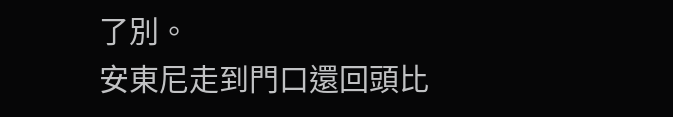了別。
安東尼走到門口還回頭比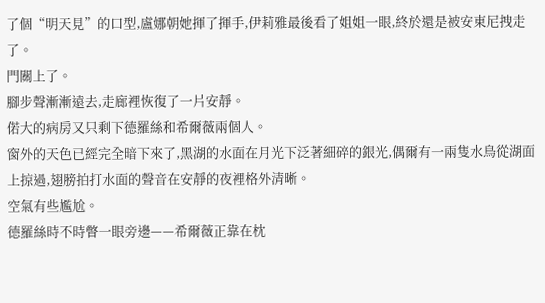了個“明天見”的口型,盧娜朝她揮了揮手,伊莉雅最後看了姐姐一眼,終於還是被安東尼拽走了。
門關上了。
腳步聲漸漸遠去,走廊裡恢復了一片安靜。
偌大的病房又只剩下德羅絲和希爾薇兩個人。
窗外的天色已經完全暗下來了,黑湖的水面在月光下泛著細碎的銀光,偶爾有一兩隻水鳥從湖面上掠過,翅膀拍打水面的聲音在安靜的夜裡格外清晰。
空氣有些尷尬。
德羅絲時不時瞥一眼旁邊——希爾薇正靠在枕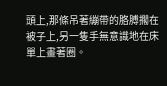頭上,那條吊著繃帶的胳膊擱在被子上,另一隻手無意識地在床單上畫著圈。